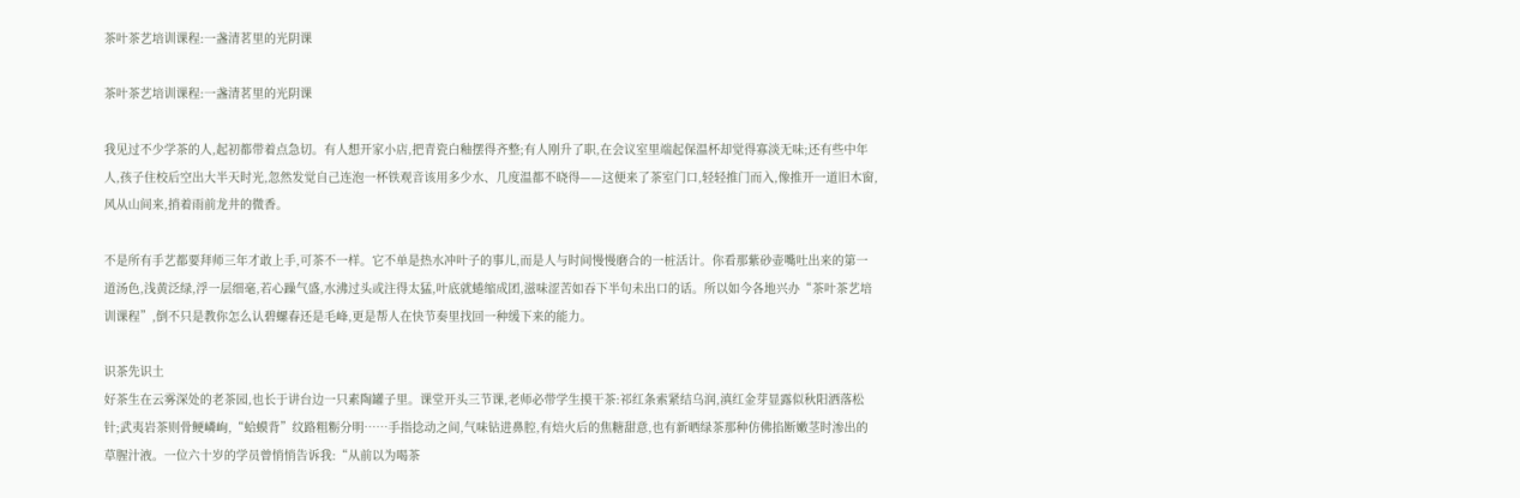茶叶茶艺培训课程:一盏清茗里的光阴课

茶叶茶艺培训课程:一盏清茗里的光阴课

我见过不少学茶的人,起初都带着点急切。有人想开家小店,把青瓷白釉摆得齐整;有人刚升了职,在会议室里端起保温杯却觉得寡淡无味;还有些中年人,孩子住校后空出大半天时光,忽然发觉自己连泡一杯铁观音该用多少水、几度温都不晓得——这便来了茶室门口,轻轻推门而入,像推开一道旧木窗,风从山间来,捎着雨前龙井的微香。

不是所有手艺都要拜师三年才敢上手,可茶不一样。它不单是热水冲叶子的事儿,而是人与时间慢慢磨合的一桩活计。你看那紫砂壶嘴吐出来的第一道汤色,浅黄泛绿,浮一层细毫,若心躁气盛,水沸过头或注得太猛,叶底就蜷缩成团,滋味涩苦如吞下半句未出口的话。所以如今各地兴办“茶叶茶艺培训课程”,倒不只是教你怎么认碧螺春还是毛峰,更是帮人在快节奏里找回一种缓下来的能力。

识茶先识土
好茶生在云雾深处的老茶园,也长于讲台边一只素陶罐子里。课堂开头三节课,老师必带学生摸干茶:祁红条索紧结乌润,滇红金芽显露似秋阳洒落松针;武夷岩茶则骨鲠嶙峋,“蛤蟆背”纹路粗粝分明……手指捻动之间,气味钻进鼻腔,有焙火后的焦糖甜意,也有新晒绿茶那种仿佛掐断嫩茎时渗出的草腥汁液。一位六十岁的学员曾悄悄告诉我:“从前以为喝茶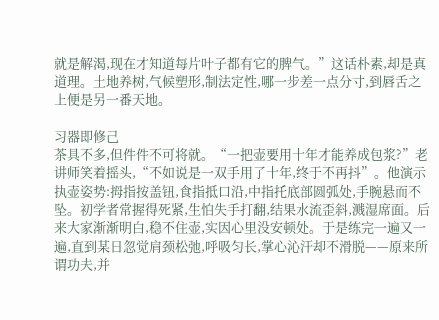就是解渴,现在才知道每片叶子都有它的脾气。”这话朴素,却是真道理。土地养树,气候塑形,制法定性,哪一步差一点分寸,到唇舌之上便是另一番天地。

习器即修己
茶具不多,但件件不可将就。“一把壶要用十年才能养成包浆?”老讲师笑着摇头,“不如说是一双手用了十年,终于不再抖”。他演示执壶姿势:拇指按盖钮,食指抵口沿,中指托底部圆弧处,手腕悬而不坠。初学者常握得死紧,生怕失手打翻,结果水流歪斜,溅湿席面。后来大家渐渐明白,稳不住壶,实因心里没安顿处。于是练完一遍又一遍,直到某日忽觉肩颈松弛,呼吸匀长,掌心沁汗却不滑脱——原来所谓功夫,并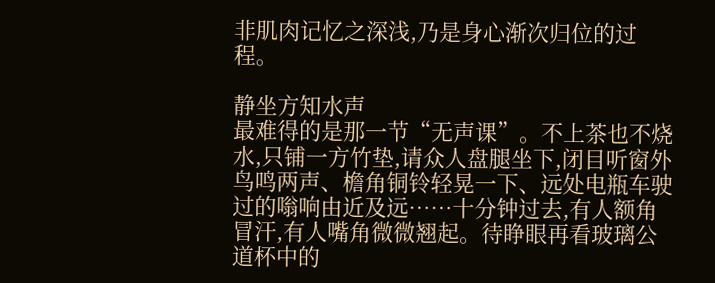非肌肉记忆之深浅,乃是身心渐次归位的过程。

静坐方知水声
最难得的是那一节“无声课”。不上茶也不烧水,只铺一方竹垫,请众人盘腿坐下,闭目听窗外鸟鸣两声、檐角铜铃轻晃一下、远处电瓶车驶过的嗡响由近及远……十分钟过去,有人额角冒汗,有人嘴角微微翘起。待睁眼再看玻璃公道杯中的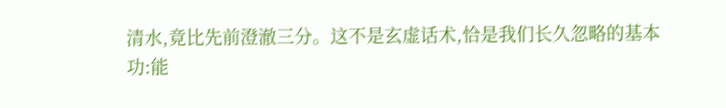清水,竟比先前澄澈三分。这不是玄虚话术,恰是我们长久忽略的基本功:能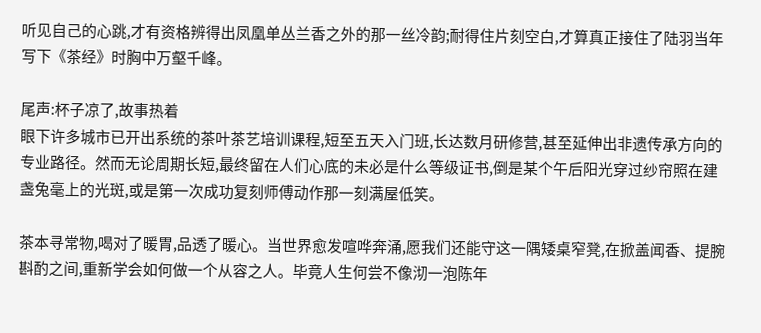听见自己的心跳,才有资格辨得出凤凰单丛兰香之外的那一丝冷韵;耐得住片刻空白,才算真正接住了陆羽当年写下《茶经》时胸中万壑千峰。

尾声:杯子凉了,故事热着
眼下许多城市已开出系统的茶叶茶艺培训课程,短至五天入门班,长达数月研修营,甚至延伸出非遗传承方向的专业路径。然而无论周期长短,最终留在人们心底的未必是什么等级证书,倒是某个午后阳光穿过纱帘照在建盏兔毫上的光斑,或是第一次成功复刻师傅动作那一刻满屋低笑。

茶本寻常物,喝对了暖胃,品透了暖心。当世界愈发喧哗奔涌,愿我们还能守这一隅矮桌窄凳,在掀盖闻香、提腕斟酌之间,重新学会如何做一个从容之人。毕竟人生何尝不像沏一泡陈年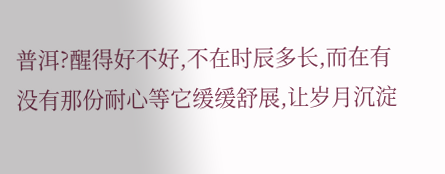普洱?醒得好不好,不在时辰多长,而在有没有那份耐心等它缓缓舒展,让岁月沉淀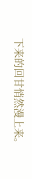下来的回甘悄然漫上来。